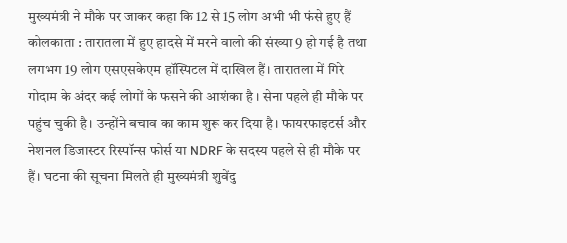मुख्यमंत्री ने मौके पर जाकर कहा कि 12 से 15 लोग अभी भी फंसे हुए हैं
कोलकाता : तारातला में हुए हादसे में मरने वालो की संख्या 9 हो गई है तथा लगभग 19 लोग एसएसकेएम हॉस्पिटल में दाखिल हैं। तारातला में गिरे गोदाम के अंदर कई लोगों के फसने की आशंका है । सेना पहले ही मौके पर पहुंच चुकी है। उन्होंने बचाव का काम शुरू कर दिया है। फायरफाइटर्स और नेशनल डिजास्टर रिस्पॉन्स फोर्स या NDRF के सदस्य पहले से ही मौके पर हैं। घटना की सूचना मिलते ही मुख्यमंत्री शुवेंदु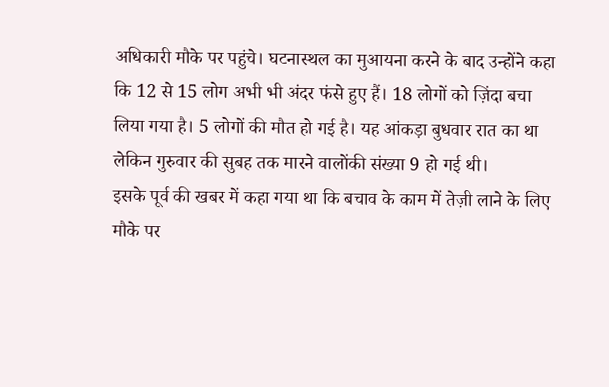अधिकारी मौके पर पहुंचे। घटनास्थल का मुआयना करने के बाद उन्होंने कहा कि 12 से 15 लोग अभी भी अंदर फंसे हुए हैं। 18 लोगों को ज़िंदा बचा लिया गया है। 5 लोगों की मौत हो गई है। यह आंकड़ा बुधवार रात का था लेकिन गुरुवार की सुबह तक मारने वालोंकी संख्या 9 हो गई थी।
इसके पूर्व की खबर में कहा गया था कि बचाव के काम में तेज़ी लाने के लिए मौके पर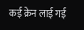कई क्रेन लाई गई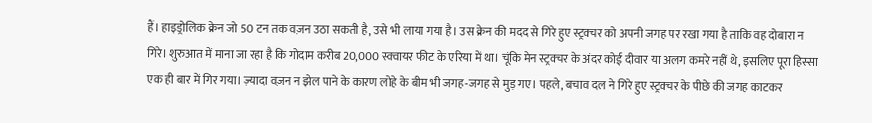हैं। हाइड्रोलिक क्रेन जो 50 टन तक वज़न उठा सकती है, उसे भी लाया गया है। उस क्रेन की मदद से गिरे हुए स्ट्रक्चर को अपनी जगह पर रखा गया है ताकि वह दोबारा न गिरे। शुरुआत में माना जा रहा है कि गोदाम करीब 20,000 स्क्वायर फीट के एरिया में था। चूंकि मेन स्ट्रक्चर के अंदर कोई दीवार या अलग कमरे नहीं थे, इसलिए पूरा हिस्सा एक ही बार में गिर गया। ज़्यादा वज़न न झेल पाने के कारण लोहे के बीम भी जगह-जगह से मुड़ गए। पहले, बचाव दल ने गिरे हुए स्ट्रक्चर के पीछे की जगह काटकर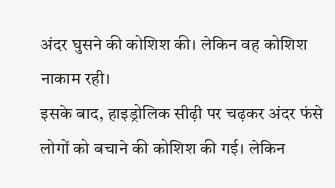अंदर घुसने की कोशिश की। लेकिन वह कोशिश नाकाम रही।
इसके बाद, हाइड्रोलिक सीढ़ी पर चढ़कर अंदर फंसे लोगों को बचाने की कोशिश की गई। लेकिन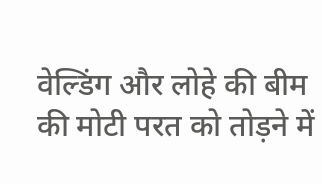वेल्डिंग और लोहे की बीम की मोटी परत को तोड़ने में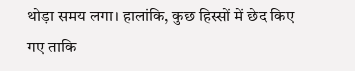थोड़ा समय लगा। हालांकि, कुछ हिस्सों में छेद किए गए ताकि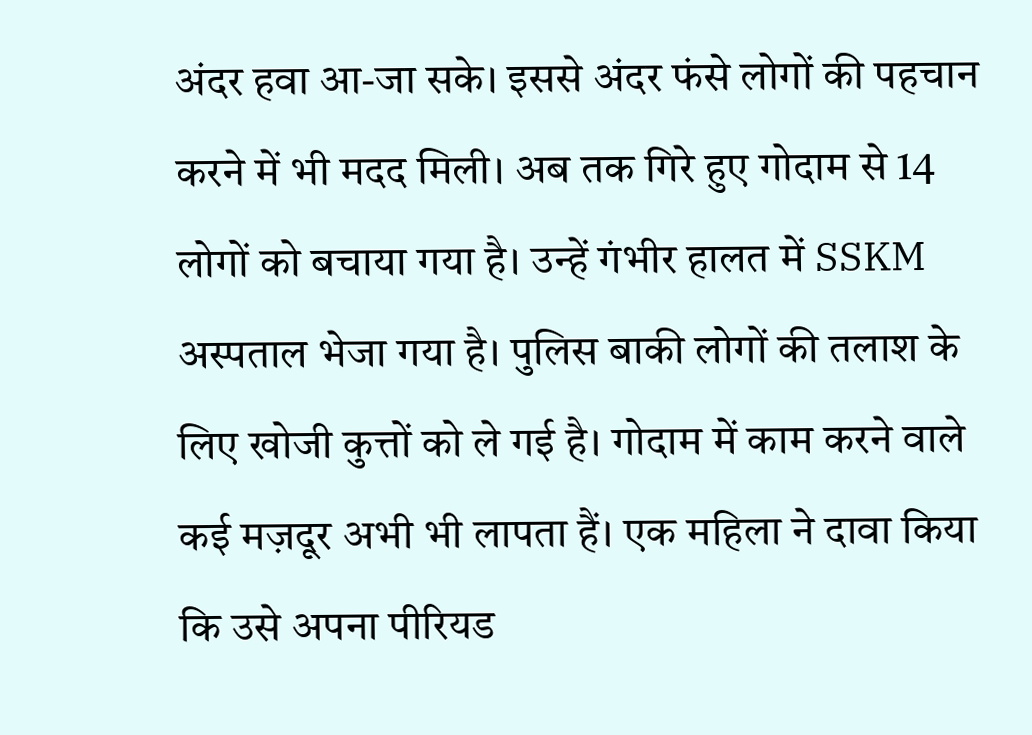अंदर हवा आ-जा सके। इससे अंदर फंसे लोगों की पहचान करने में भी मदद मिली। अब तक गिरे हुए गोदाम से 14 लोगों को बचाया गया है। उन्हें गंभीर हालत में SSKM अस्पताल भेजा गया है। पुलिस बाकी लोगों की तलाश के लिए खोजी कुत्तों को ले गई है। गोदाम में काम करने वाले कई मज़दूर अभी भी लापता हैं। एक महिला ने दावा किया कि उसे अपना पीरियड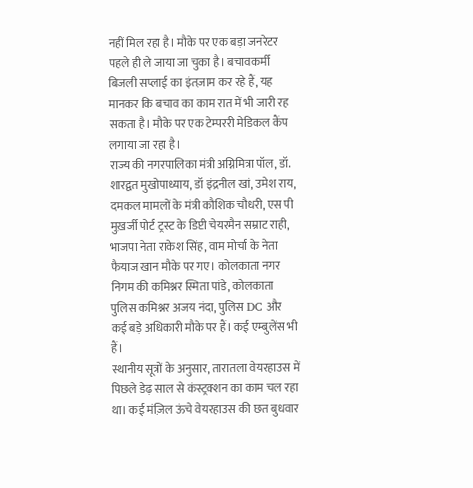नहीं मिल रहा है। मौके पर एक बड़ा जनरेटर पहले ही ले जाया जा चुका है। बचावकर्मी बिजली सप्लाई का इंतज़ाम कर रहे हैं, यह मानकर कि बचाव का काम रात में भी जारी रह सकता है। मौके पर एक टेम्पररी मेडिकल कैंप लगाया जा रहा है।
राज्य की नगरपालिका मंत्री अग्निमित्रा पॉल, डॉ. शारद्वत मुखोपाध्याय, डॉ इंद्रनील खां, उमेश राय, दमकल मामलों के मंत्री कौशिक चौधरी, एस पी मुख़र्जी पोर्ट ट्रस्ट के डिप्टी चेयरमैन सम्राट राही, भाजपा नेता राकेश सिंह, वाम मोर्चा के नेता फैयाज खान मौके पर गए। कोलकाता नगर निगम की कमिश्नर स्मिता पांडे, कोलकाता पुलिस कमिश्नर अजय नंदा, पुलिस DC और कई बड़े अधिकारी मौके पर हैं। कई एम्बुलेंस भी हैं।
स्थानीय सूत्रों के अनुसार, तारातला वेयरहाउस में पिछले डेढ़ साल से कंस्ट्रक्शन का काम चल रहा था। कई मंज़िल ऊंचे वेयरहाउस की छत बुधवार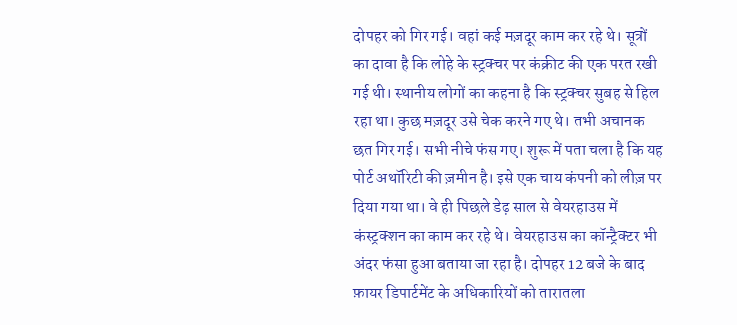दोपहर को गिर गई। वहां कई मज़दूर काम कर रहे थे। सूत्रों का दावा है कि लोहे के स्ट्रक्चर पर कंक्रीट की एक परत रखी गई थी। स्थानीय लोगों का कहना है कि स्ट्रक्चर सुबह से हिल रहा था। कुछ मज़दूर उसे चेक करने गए थे। तभी अचानक छत गिर गई। सभी नीचे फंस गए। शुरू में पता चला है कि यह पोर्ट अथॉरिटी की ज़मीन है। इसे एक चाय कंपनी को लीज़ पर दिया गया था। वे ही पिछले डेढ़ साल से वेयरहाउस में कंस्ट्रक्शन का काम कर रहे थे। वेयरहाउस का कॉन्ट्रैक्टर भी अंदर फंसा हुआ बताया जा रहा है। दोपहर 12 बजे के बाद फ़ायर डिपार्टमेंट के अधिकारियों को तारातला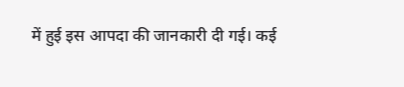में हुई इस आपदा की जानकारी दी गई। कई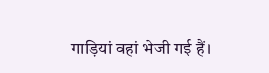गाड़ियां वहां भेजी गई हैं।